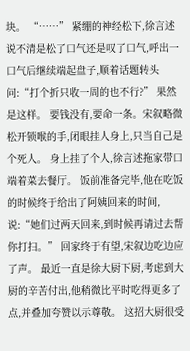块。 “……” 紧绷的神经松下,徐言述说不清是松了口气还是叹了口气,呼出一口气后继续端起盘子,顺着话题转头问:“打个折只收一周的也不行?” 果然是这样。 要钱没有,要命一条。宋叙略微松开锁喉的手,闭眼挂人身上,只当自己是个死人。 身上挂了个人,徐言述拖家带口端着菜去餐厅。 饭前准备完毕,他在吃饭的时候终于给出了阿姨回来的时间,说:“她们过两天回来,到时候再请过去帮你打扫。” 回家终于有望,宋叙边吃边应了声。 最近一直是徐大厨下厨,考虑到大厨的辛苦付出,他稍微比平时吃得更多了点,并叠加夸赞以示尊敬。 这招大厨很受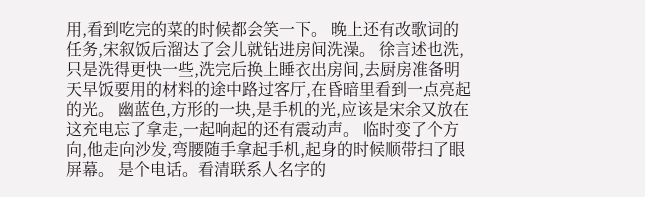用,看到吃完的菜的时候都会笑一下。 晚上还有改歌词的任务,宋叙饭后溜达了会儿就钻进房间洗澡。 徐言述也洗,只是洗得更快一些,洗完后换上睡衣出房间,去厨房准备明天早饭要用的材料的途中路过客厅,在昏暗里看到一点亮起的光。 幽蓝色,方形的一块,是手机的光,应该是宋余又放在这充电忘了拿走,一起响起的还有震动声。 临时变了个方向,他走向沙发,弯腰随手拿起手机,起身的时候顺带扫了眼屏幕。 是个电话。看清联系人名字的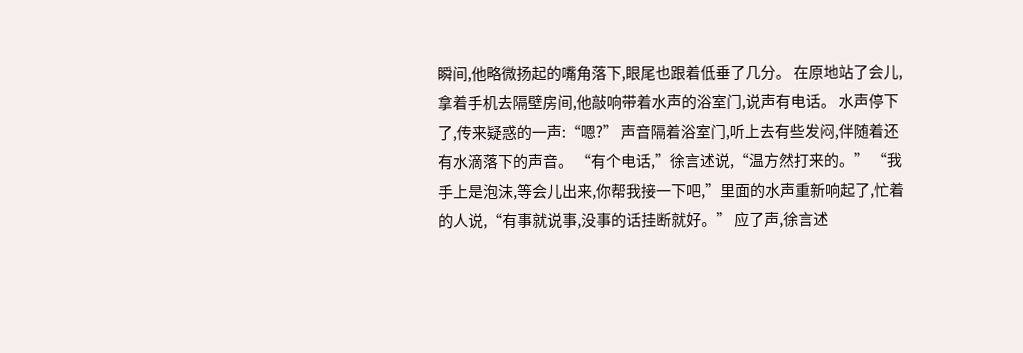瞬间,他略微扬起的嘴角落下,眼尾也跟着低垂了几分。 在原地站了会儿,拿着手机去隔壁房间,他敲响带着水声的浴室门,说声有电话。 水声停下了,传来疑惑的一声:“嗯?” 声音隔着浴室门,听上去有些发闷,伴随着还有水滴落下的声音。 “有个电话,”徐言述说,“温方然打来的。” “我手上是泡沫,等会儿出来,你帮我接一下吧,”里面的水声重新响起了,忙着的人说,“有事就说事,没事的话挂断就好。” 应了声,徐言述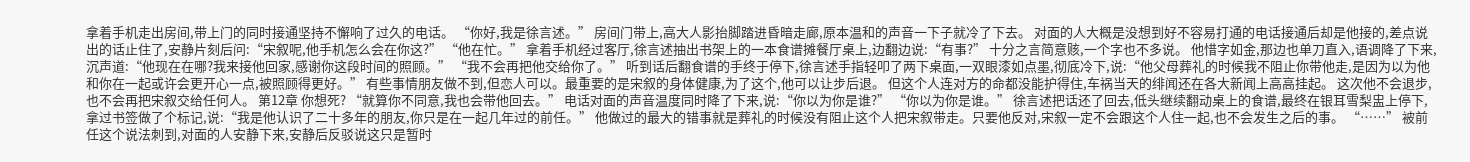拿着手机走出房间,带上门的同时接通坚持不懈响了过久的电话。 “你好,我是徐言述。” 房间门带上,高大人影抬脚踏进昏暗走廊,原本温和的声音一下子就冷了下去。 对面的人大概是没想到好不容易打通的电话接通后却是他接的,差点说出的话止住了,安静片刻后问:“宋叙呢,他手机怎么会在你这?” “他在忙。” 拿着手机经过客厅,徐言述抽出书架上的一本食谱摊餐厅桌上,边翻边说:“有事?” 十分之言简意赅,一个字也不多说。 他惜字如金,那边也单刀直入,语调降了下来,沉声道:“他现在在哪?我来接他回家,感谢你这段时间的照顾。” “我不会再把他交给你了。” 听到话后翻食谱的手终于停下,徐言述手指轻叩了两下桌面,一双眼漆如点墨,彻底冷下,说:“他父母葬礼的时候我不阻止你带他走,是因为以为他和你在一起或许会更开心一点,被照顾得更好。” 有些事情朋友做不到,但恋人可以。最重要的是宋叙的身体健康,为了这个,他可以让步后退。 但这个人连对方的命都没能护得住,车祸当天的绯闻还在各大新闻上高高挂起。 这次他不会退步,也不会再把宋叙交给任何人。 第12章 你想死? “就算你不同意,我也会带他回去。” 电话对面的声音温度同时降了下来,说:“你以为你是谁?” “你以为你是谁。” 徐言述把话还了回去,低头继续翻动桌上的食谱,最终在银耳雪梨盅上停下,拿过书签做了个标记,说:“我是他认识了二十多年的朋友,你只是在一起几年过的前任。” 他做过的最大的错事就是葬礼的时候没有阻止这个人把宋叙带走。只要他反对,宋叙一定不会跟这个人住一起,也不会发生之后的事。 “……” 被前任这个说法刺到,对面的人安静下来,安静后反驳说这只是暂时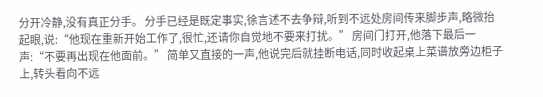分开冷静,没有真正分手。 分手已经是既定事实,徐言述不去争辩,听到不远处房间传来脚步声,略微抬起眼,说:“他现在重新开始工作了,很忙,还请你自觉地不要来打扰。” 房间门打开,他落下最后一声:“不要再出现在他面前。” 简单又直接的一声,他说完后就挂断电话,同时收起桌上菜谱放旁边柜子上,转头看向不远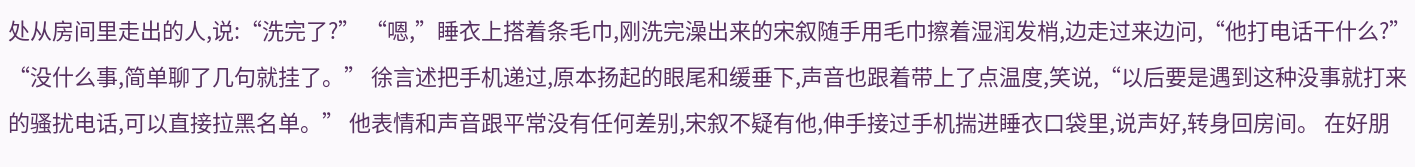处从房间里走出的人,说:“洗完了?” “嗯,”睡衣上搭着条毛巾,刚洗完澡出来的宋叙随手用毛巾擦着湿润发梢,边走过来边问,“他打电话干什么?” “没什么事,简单聊了几句就挂了。” 徐言述把手机递过,原本扬起的眼尾和缓垂下,声音也跟着带上了点温度,笑说,“以后要是遇到这种没事就打来的骚扰电话,可以直接拉黑名单。” 他表情和声音跟平常没有任何差别,宋叙不疑有他,伸手接过手机揣进睡衣口袋里,说声好,转身回房间。 在好朋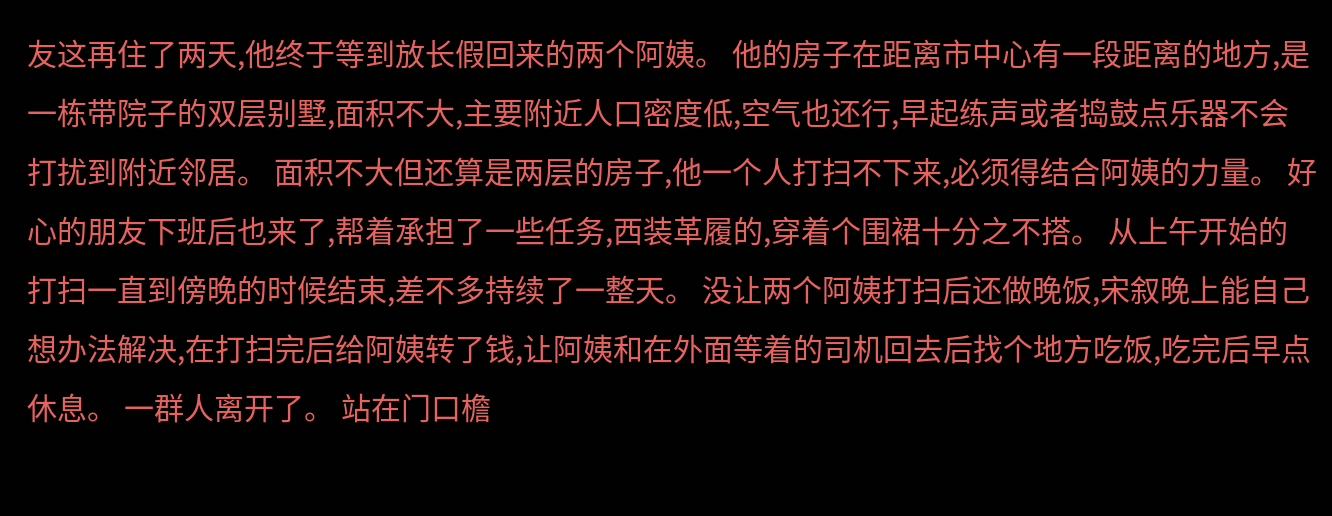友这再住了两天,他终于等到放长假回来的两个阿姨。 他的房子在距离市中心有一段距离的地方,是一栋带院子的双层别墅,面积不大,主要附近人口密度低,空气也还行,早起练声或者捣鼓点乐器不会打扰到附近邻居。 面积不大但还算是两层的房子,他一个人打扫不下来,必须得结合阿姨的力量。 好心的朋友下班后也来了,帮着承担了一些任务,西装革履的,穿着个围裙十分之不搭。 从上午开始的打扫一直到傍晚的时候结束,差不多持续了一整天。 没让两个阿姨打扫后还做晚饭,宋叙晚上能自己想办法解决,在打扫完后给阿姨转了钱,让阿姨和在外面等着的司机回去后找个地方吃饭,吃完后早点休息。 一群人离开了。 站在门口檐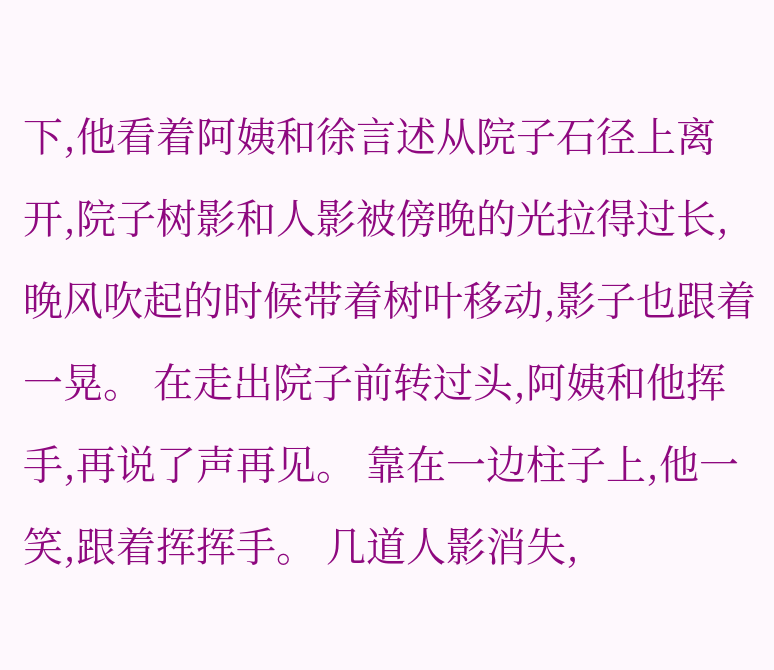下,他看着阿姨和徐言述从院子石径上离开,院子树影和人影被傍晚的光拉得过长,晚风吹起的时候带着树叶移动,影子也跟着一晃。 在走出院子前转过头,阿姨和他挥手,再说了声再见。 靠在一边柱子上,他一笑,跟着挥挥手。 几道人影消失,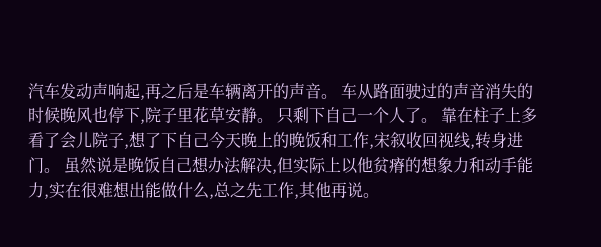汽车发动声响起,再之后是车辆离开的声音。 车从路面驶过的声音消失的时候晚风也停下,院子里花草安静。 只剩下自己一个人了。 靠在柱子上多看了会儿院子,想了下自己今天晚上的晚饭和工作,宋叙收回视线,转身进门。 虽然说是晚饭自己想办法解决,但实际上以他贫瘠的想象力和动手能力,实在很难想出能做什么,总之先工作,其他再说。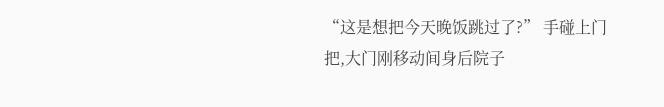“这是想把今天晚饭跳过了?” 手碰上门把,大门刚移动间身后院子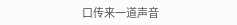口传来一道声音